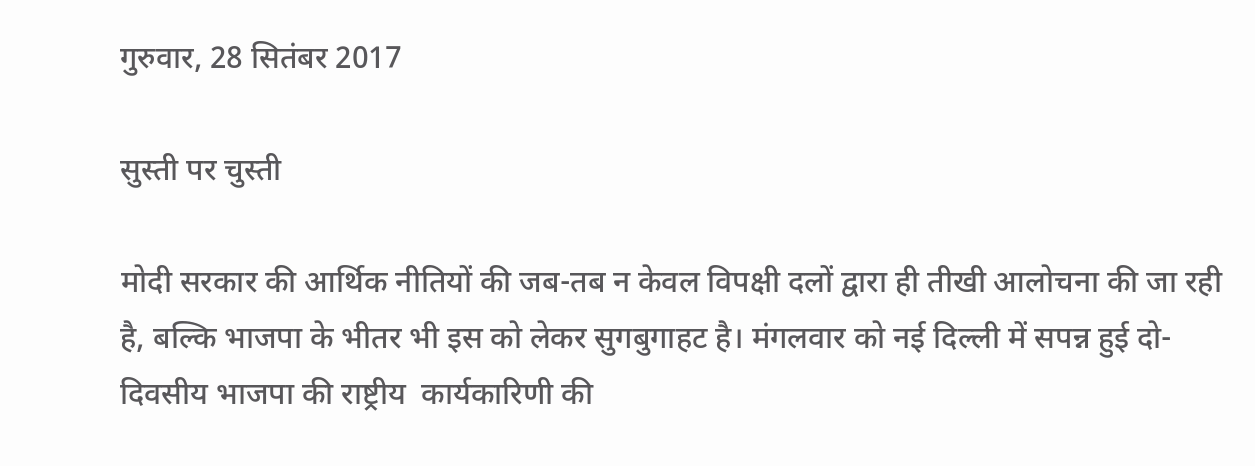गुरुवार, 28 सितंबर 2017

सुस्ती पर चुस्ती

मोदी सरकार की आर्थिक नीतियों की जब-तब न केवल विपक्षी दलों द्वारा ही तीखी आलोचना की जा रही है, बल्कि भाजपा के भीतर भी इस को लेकर सुगबुगाहट है। मंगलवार को नई दिल्ली में सपन्न हुई दो-दिवसीय भाजपा की राष्ट्रीय  कार्यकारिणी की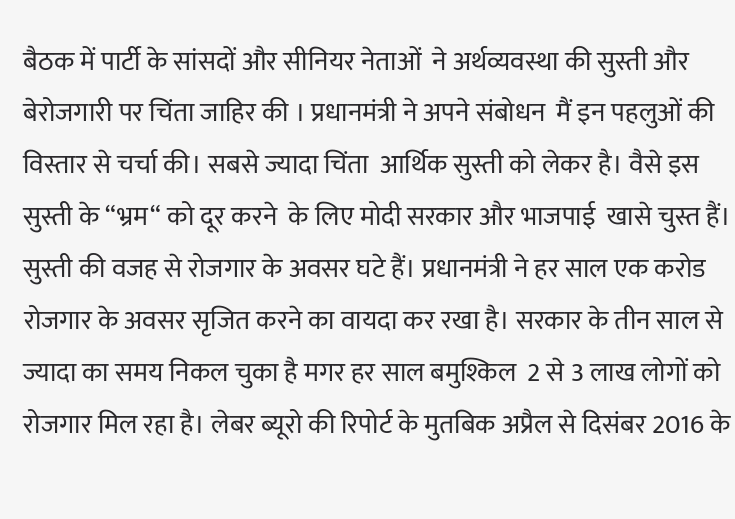बैठक में पार्टी के सांसदों और सीनियर नेताओं  ने अर्थव्यवस्था की सुस्ती और बेरोजगारी पर चिंता जाहिर की । प्रधानमंत्री ने अपने संबोधन  मैं इन पहलुओं की विस्तार से चर्चा की। सबसे ज्यादा चिंता  आर्थिक सुस्ती को लेकर है। वैसे इस सुस्ती के “भ्रम“ को दूर करने  के लिए मोदी सरकार और भाजपाई  खासे चुस्त हैं। सुस्ती की वजह से रोजगार के अवसर घटे हैं। प्रधानमंत्री ने हर साल एक करोड रोजगार के अवसर सृजित करने का वायदा कर रखा है। सरकार के तीन साल से ज्यादा का समय निकल चुका है मगर हर साल बमुश्किल  2 से 3 लाख लोगों को रोजगार मिल रहा है। लेबर ब्यूरो की रिपोर्ट के मुतबिक अप्रैल से दिसंबर 2016 के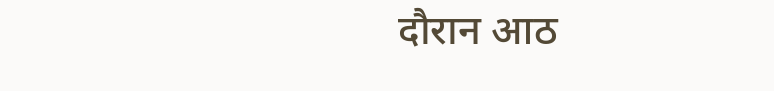दौरान आठ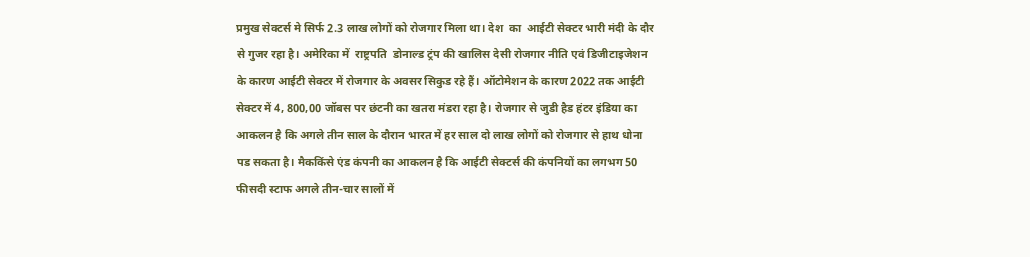प्रमुख सेक्टर्स मे सिर्फ 2.3 लाख लोगों को रोजगार मिला था। देश  का  आईटी सेक्टर भारी मंदी के दौर से गुजर रहा है। अमेरिका में  राष्ट्रपति  डोनाल्ड ट्रंप की खालिस देसी रोजगार नीति एवं डिजीटाइजेशन के कारण आईटी सेक्टर में रोजगार के अवसर सिकुड रहे हैं। ऑटोमेशन के कारण 2022 तक आईटी सेक्टर में 4, 800,00 जॉबस पर छंटनी का खतरा मंडरा रहा है। रोजगार से जुडी हैड हंटर इंडिया का आकलन है कि अगले तीन साल के दौरान भारत में हर साल दो लाख लोगों को रोजगार से हाथ धोना पड सकता है। मैककिंसे एंड कंपनी का आकलन है कि आईटी सेक्टर्स की कंपनियों का लगभग 50 फीसदी स्टाफ अगले तीन-चार सालों में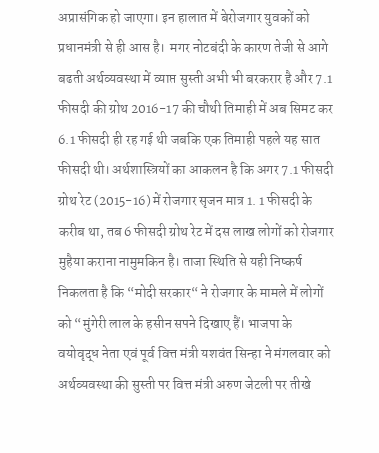अप्रासंगिक हो जाएगा। इन हालात में बेरोजगार युवकों को प्रधानमंत्री से ही आस है।  मगर नोटबंदी के कारण तेजी से आगे बढती अर्थव्यवस्था में व्याप्त सुस्ती अभी भी बरकरार है और 7.1 फीसदी की ग्रोथ 2016-17 की चौथी तिमाही में अब सिमट कर 6.1 फीसदी ही रह गई थी जबकि एक तिमाही पहले यह सात फीसदी थी। अर्थशास्त्रियों का आकलन है कि अगर 7.1 फीसदी ग्रोथ रेट (2015-16) में रोजगार सृजन मात्र 1. 1 फीसदी के करीब था, तब 6 फीसदी ग्रोथ रेट में दस लाख लोगों को रोजगार मुहैया कराना नामुमकिन है। ताजा स्थिति से यही निष्कर्ष  निकलता है कि “मोदी सरकार“ ने रोजगार के मामले में लोगों को “मुंगेरी लाल के हसीन सपने दिखाए हैं। भाजपा के वयोवृद्ध नेता एवं पूर्व वित्त मंत्री यशवंत सिन्हा ने मंगलवार को अर्थव्यवस्था की सुस्ती पर वित्त मंत्री अरुण जेटली पर तीखे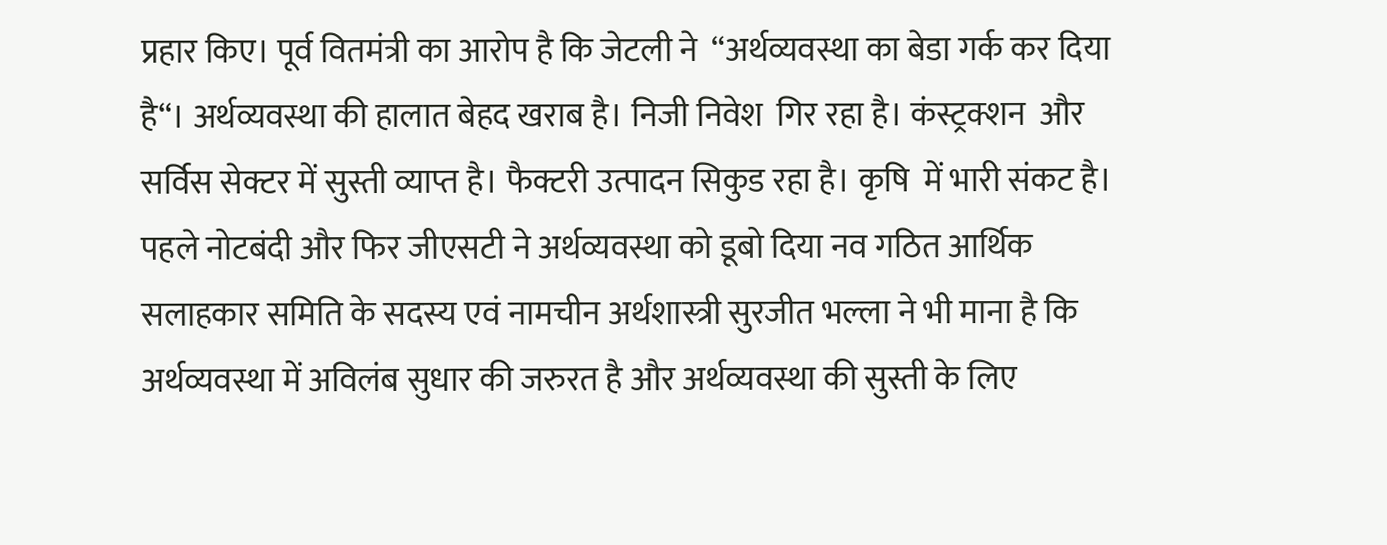प्रहार किए। पूर्व वितमंत्री का आरोप है कि जेटली ने  “अर्थव्यवस्था का बेडा गर्क कर दिया है“। अर्थव्यवस्था की हालात बेहद खराब है। निजी निवेश  गिर रहा है। कंस्ट्रक्शन  और सर्विस सेक्टर में सुस्ती व्याप्त है। फैक्टरी उत्पादन सिकुड रहा है। कृषि  में भारी संकट है। पहले नोटबंदी और फिर जीएसटी ने अर्थव्यवस्था को डूबो दिया नव गठित आर्थिक सलाहकार समिति के सदस्य एवं नामचीन अर्थशास्त्री सुरजीत भल्ला ने भी माना है कि अर्थव्यवस्था में अविलंब सुधार की जरुरत है और अर्थव्यवस्था की सुस्ती के लिए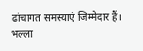ढांचागत समस्याएं जिम्मेदार हैं। भल्ला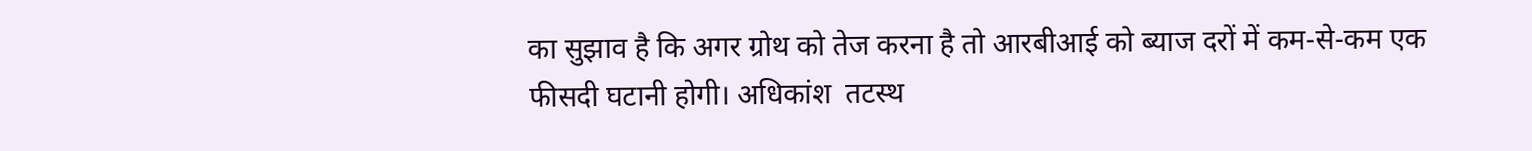का सुझाव है कि अगर ग्रोथ को तेज करना है तो आरबीआई को ब्याज दरों में कम-से-कम एक फीसदी घटानी होगी। अधिकांश  तटस्थ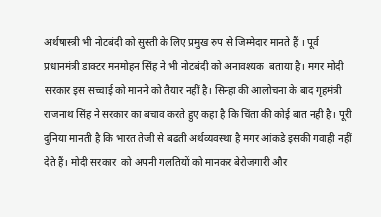अर्थषास्त्री भी नोटबंदी को सुस्ती के लिए प्रमुख रुप से जिम्मेदार मानते हैं । पूर्व प्रधानमंत्री डाक्टर मनमोहन सिंह ने भी नोटबंदी को अनावश्यक  बताया है। मगर मोदी सरकार इस सच्चाई को मानने को तैयार नहीं है। सिन्हा की आलोचना के बाद गृहमंत्री राजनाथ सिंह ने सरकार का बचाव करते हुए कहा है कि चिंता की कोई बात नही है। पूरी दुनिया मानती है कि भारत तेजी से बढती अर्थव्यवस्था है मगर आंकडे इसकी गवाही नहीं देते हैं। मोदी सरकार  को अपनी गलतियों को मानकर बेरोजगारी और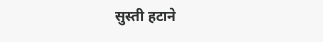सुस्ती हटाने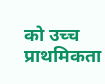को उच्च प्राथमिकता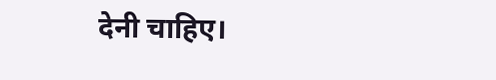देनी चाहिए।